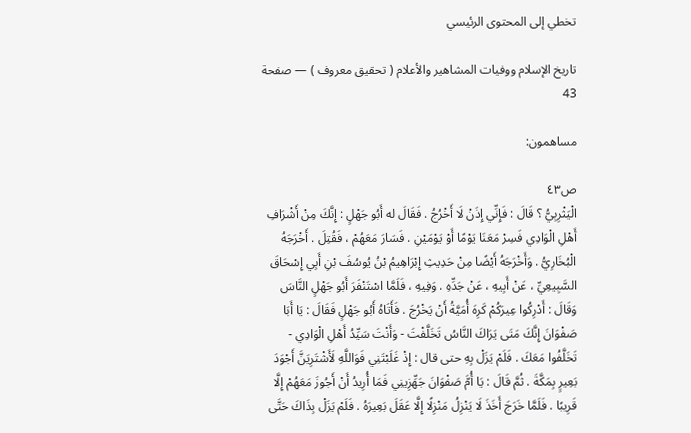تخطي إلى المحتوى الرئيسي

تاريخ الإسلام ووفيات المشاهير والأعلام ( تحقيق معروف ) — صفحة 43

مساهمون:

ص٤٣
الْيَثْرِبِيُّ ؟ قَالَ : فَإِنِّي إِذَنْ لَا أَخْرُجُ . فَقَالَ له أَبُو جَهْلٍ : إِنَّكَ مِنْ أَشْرَافِ أَهْلِ الْوَادِي فَسِرْ مَعَنَا يَوْمًا أَوْ يَوْمَيْنِ . فَسَارَ مَعَهُمْ ، فَقُتِلَ . أَخْرَجَهُ الْبُخَارِيُّ . وَأَخْرَجَهُ أَيْضًا مِنْ حَدِيثِ إِبْرَاهِيمُ بْنُ يُوسُفَ بْنِ أَبِي إِسْحَاقَ السَّبِيعِيِّ ، عَنْ أَبِيهِ ، عَنْ جَدِّهِ . وَفِيهِ ، فَلَمَّا اسْتَنْفَرَ أَبُو جَهْلٍ النَّاسَ وَقَالَ : أَدْرِكُوا عِيرَكُمْ كَرِهَ أُمَيَّةُ أَنْ يَخْرُجَ . فَأَتَاهُ أَبُو جَهْلٍ فَقَالَ : يَا أَبَا صَفْوَانَ إِنَّكَ مَتَى يَرَاكَ النَّاسُ تَخَلَّفْتَ - وَأَنْتَ سَيِّدُ أَهْلِ الْوَادِي - تَخَلَّفُوا مَعَكَ . فَلَمْ يَزَلْ بِهِ حتى قال : إِذْ غَلَبْتَنِي فَوَاللَّهِ لَأَشْتَرِيَنَّ أَجْوَدَ بَعِيرٍ بِمَكَّةَ . ثُمَّ قَالَ : يَا أُمَّ صَفْوَانَ جَهِّزِينِي فَمَا أُرِيدُ أَنْ أَجُوزَ مَعَهُمْ إِلَّا قَرِيبًا . فَلَمَّا خَرَجَ أَخَذَ لَا يَنْزِلُ مَنْزِلًا إِلَّا عَقَلَ بَعِيرَهُ . فَلَمْ يَزَلْ بِذَاكَ حَتَّى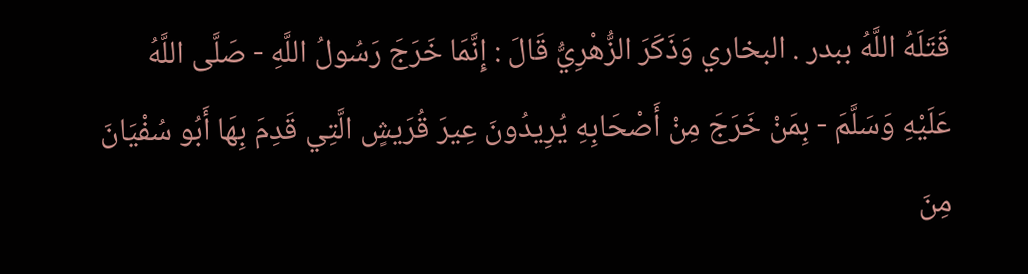قَتَلَهُ اللَّهُ ببدر . البخاري وَذَكَرَ الزُّهْرِيُّ قَالَ : إِنَّمَا خَرَجَ رَسُولُ اللَّهِ - صَلَّى اللَّهُ عَلَيْهِ وَسَلَّمَ - بِمَنْ خَرَجَ مِنْ أَصْحَابِهِ يُرِيدُونَ عِيرَ قُرَيشٍ الَّتِي قَدِمَ بِهَا أَبُو سُفْيَانَ مِنَ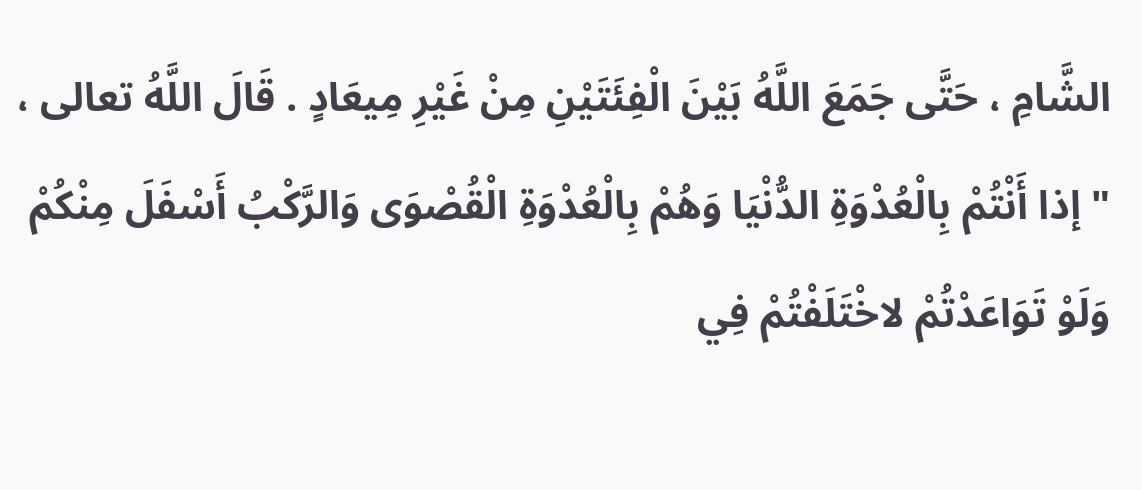الشَّامِ ، حَتَّى جَمَعَ اللَّهُ بَيْنَ الْفِئَتَيْنِ مِنْ غَيْرِ مِيعَادٍ . قَالَ اللَّهُ تعالى ، " إذا أَنْتُمْ بِالْعُدْوَةِ الدُّنْيَا وَهُمْ بِالْعُدْوَةِ الْقُصْوَى وَالرَّكْبُ أَسْفَلَ مِنْكُمْ وَلَوْ تَوَاعَدْتُمْ لاخْتَلَفْتُمْ فِي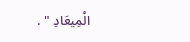الْمِيعَادِ " .